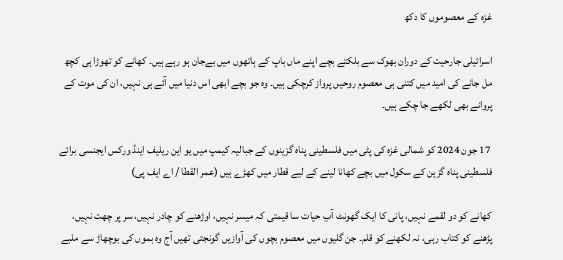غزہ کے معصوموں کا دکھ

اسرائیلی جارحیت کے دوران بھوک سے بلکتے بچے اپنے ماں باپ کے ہاتھوں میں بےجان ہو رہے ہیں۔ کھانے کو تھوڑا ہی کچھ مل جانے کی امید میں کتنی ہی معصوم روحیں پرواز کرچکی ہیں۔ وہ جو بچے ابھی اس دنیا میں آئے ہی نہیں، ان کی موت کے پروانے بھی لکھے جا چکے ہیں۔

 17 جون 2024 کو شمالی غزہ کی پٹی میں فلسطینی پناہ گزینوں کے جبالیہ کیمپ میں یو این ریلیف اینڈ ورکس ایجنسی برائے فلسطینی پناہ گزین کے سکول میں بچے کھانا لینے کے لیے قطار میں کھڑے ہیں (عمر القطا / اے ایف پی)

کھانے کو دو لقمے نہیں، پانی کا ایک گھونٹ آبِ حیات سا قیمتی کہ میسر نہیں، اوڑھنے کو چادر نہیں، سر پر چھت نہیں، پڑھنے کو کتاب رہی، نہ لکھنے کو قلم۔ جن گلیوں میں معصوم بچوں کی آوازیں گونجتی تھیں آج وہ بموں کی بوچھاڑ سے ملبے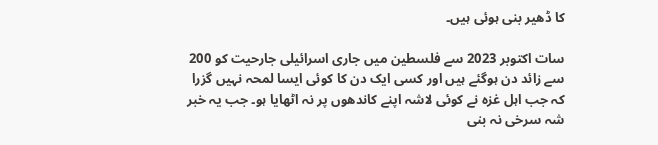کا ڈھیر بنی ہوئی ہیں۔

سات اکتوبر 2023 سے فلسطین میں جاری اسرائیلی جارحیت کو 200 سے زائد دن ہوگئے ہیں اور کسی ایک دن کا کوئی ایسا لمحہ نہیں گزرا کہ جب اہل غزہ نے کوئی لاشہ اپنے کاندھوں پر نہ اٹھایا ہو۔ جب یہ خبر شہ سرخی نہ بنی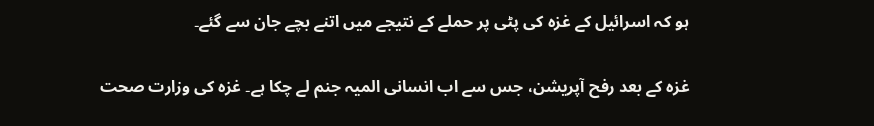ہو کہ اسرائیل کے غزہ کی پٹی پر حملے کے نتیجے میں اتنے بچے جان سے گئے۔

غزہ کے بعد رفح آپریشن، جس سے اب انسانی المیہ جنم لے چکا ہے۔ غزہ کی وزارت صحت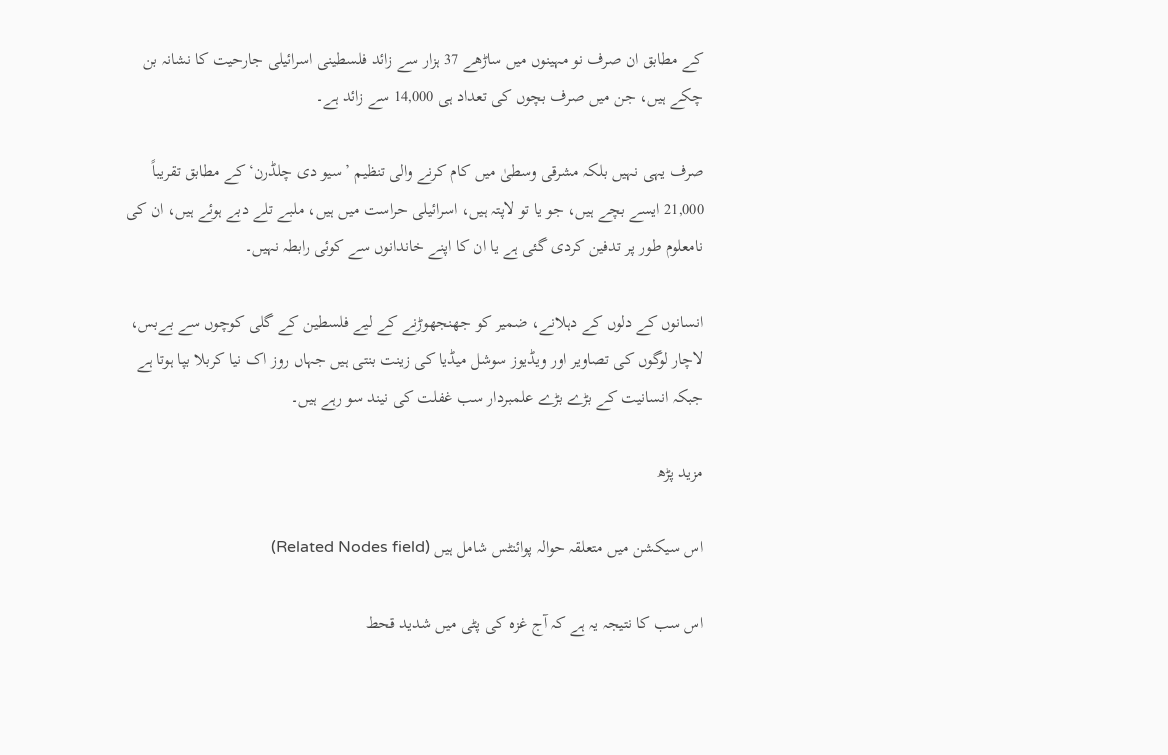کے مطابق ان صرف نو مہینوں میں ساڑھے 37 ہزار سے زائد فلسطینی اسرائیلی جارحیت کا نشانہ بن چکے ہیں، جن میں صرف بچوں کی تعداد ہی 14,000 سے زائد ہے۔

صرف یہی نہیں بلکہ مشرقی وسطیٰ میں کام کرنے والی تنظیم ’سیو دی چلڈرن‘ کے مطابق تقریباً 21,000 ایسے بچے ہیں، جو یا تو لاپتہ ہیں، اسرائیلی حراست میں ہیں، ملبے تلے دبے ہوئے ہیں، ان کی نامعلوم طور پر تدفین کردی گئی ہے یا ان کا اپنے خاندانوں سے کوئی رابطہ نہیں۔

انسانوں کے دلوں کے دہلانے، ضمیر کو جھنجھوڑنے کے لیے فلسطین کے گلی کوچوں سے بےبس، لاچار لوگوں کی تصاویر اور ویڈیوز سوشل میڈیا کی زینت بنتی ہیں جہاں روز اک نیا کربلا بپا ہوتا ہے جبکہ انسانیت کے بڑے بڑے علمبردار سب غفلت کی نیند سو رہے ہیں۔

مزید پڑھ

اس سیکشن میں متعلقہ حوالہ پوائنٹس شامل ہیں (Related Nodes field)

اس سب کا نتیجہ یہ ہے کہ آج غزہ کی پٹی میں شدید قحط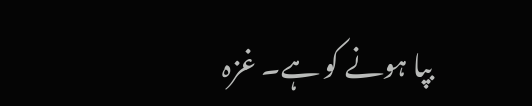بپا ہونے کو ہے۔ غزہ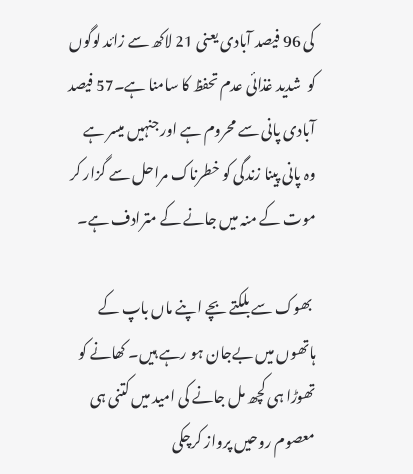کی 96 فیصد آبادی یعنی 21 لاکھ سے زائد لوگوں کو  شدید غذائی عدم تحفظ کا سامنا ہے۔57 فیصد آبادی پانی سے محروم ہے اور جنہیں میسر ہے وہ پانی پینا زندگی کو خطرناک مراحل سے گزار کر موت کے منہ میں جانے کے مترادف ہے۔

 بھوک سے بلکتے بچے اپنے ماں باپ کے ہاتھوں میں بےجان ہو رہے ہیں۔ کھانے کو تھوڑا ہی کچھ مل جانے کی امید میں کتنی ہی معصوم روحیں پرواز کرچکی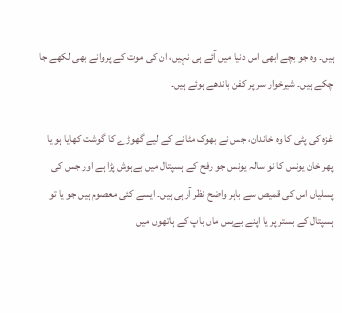ہیں۔ وہ جو بچے ابھی اس دنیا میں آئے ہی نہیں، ان کی موت کے پروانے بھی لکھے جا چکے ہیں۔ شیرخوار سر پر کفن باندھے ہوئے ہیں۔

غزہ کی پٹی کا وہ خاندان، جس نے بھوک مٹانے کے لیے گھوڑے کا گوشت کھایا ہو یا پھر خان یونس کا نو سالہ یونس جو رفح کے ہسپتال میں بےہوش پڑا ہے اور جس کی پسلیاں اس کی قمیص سے باہر واضح نظر آرہی ہیں۔ ایسے کئی معصوم ہیں جو یا تو ہسپتال کے بستر پر یا اپنے بےبس ماں باپ کے ہاتھوں میں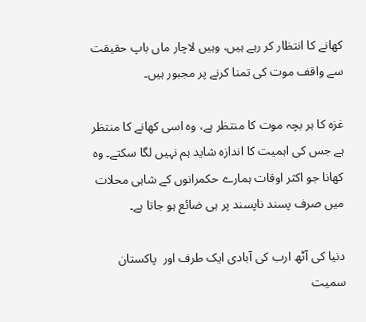کھانے کا انتظار کر رہے ہیں، وہیں لاچار ماں باپ حقیقت سے واقف موت کی تمنا کرنے پر مجبور ہیں۔

غزہ کا ہر بچہ موت کا منتظر ہے، وہ اسی کھانے کا منتظر ہے جس کی اہمیت کا اندازہ شاید ہم نہیں لگا سکتے۔ وہ کھانا جو اکثر اوقات ہمارے حکمرانوں کے شاہی محلات میں صرف پسند ناپسند پر ہی ضائع ہو جاتا ہے۔

دنیا کی آٹھ ارب کی آبادی ایک طرف اور  پاکستان سمیت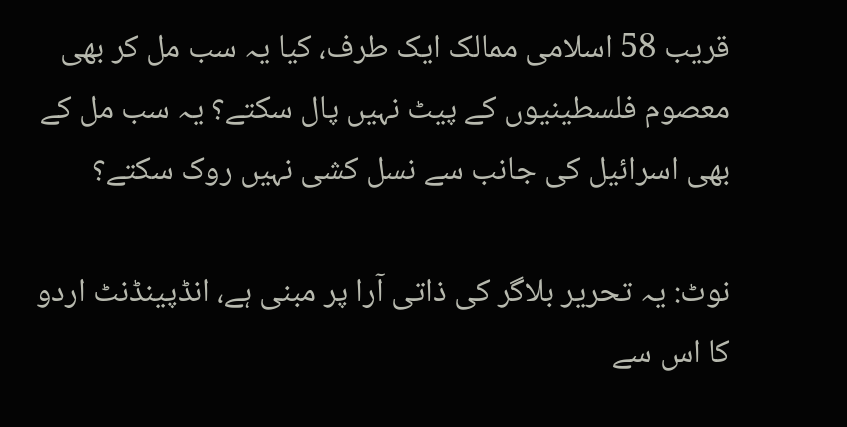قریب 58 اسلامی ممالک ایک طرف، کیا یہ سب مل کر بھی معصوم فلسطینیوں کے پیٹ نہیں پال سکتے؟ یہ سب مل کے بھی اسرائیل کی جانب سے نسل کشی نہیں روک سکتے؟

نوٹ: یہ تحریر بلاگر کی ذاتی آرا پر مبنی ہے، انڈپینڈنٹ اردو کا اس سے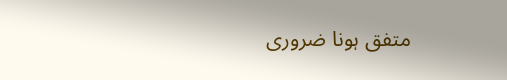متفق ہونا ضروری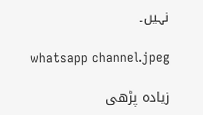نہیں۔

whatsapp channel.jpeg

زیادہ پڑھی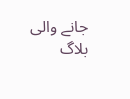جانے والی بلاگ